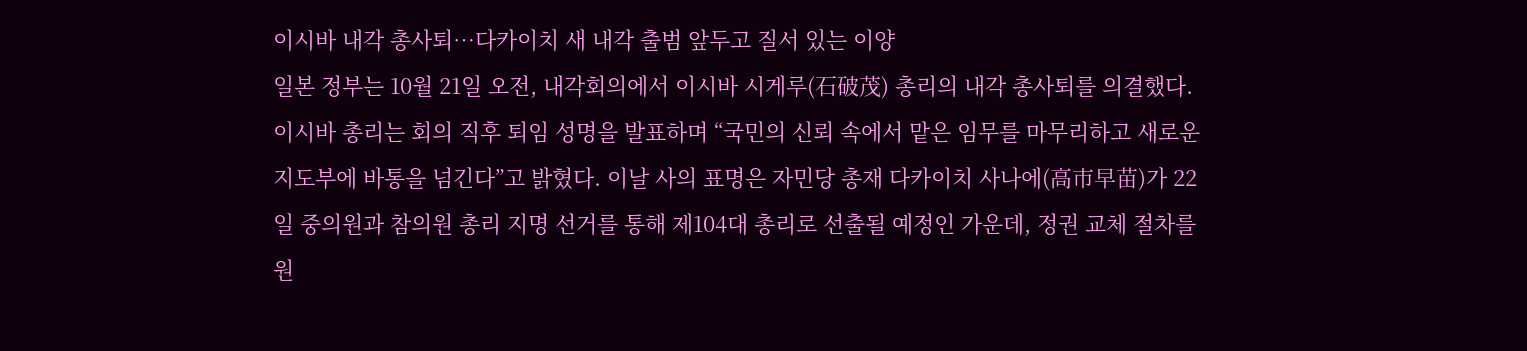이시바 내각 총사퇴…다카이치 새 내각 출범 앞두고 질서 있는 이양
일본 정부는 10월 21일 오전, 내각회의에서 이시바 시게루(石破茂) 총리의 내각 총사퇴를 의결했다. 이시바 총리는 회의 직후 퇴임 성명을 발표하며 “국민의 신뢰 속에서 맡은 임무를 마무리하고 새로운 지도부에 바통을 넘긴다”고 밝혔다. 이날 사의 표명은 자민당 총재 다카이치 사나에(高市早苗)가 22일 중의원과 참의원 총리 지명 선거를 통해 제104대 총리로 선출될 예정인 가운데, 정권 교체 절차를 원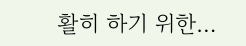활히 하기 위한…